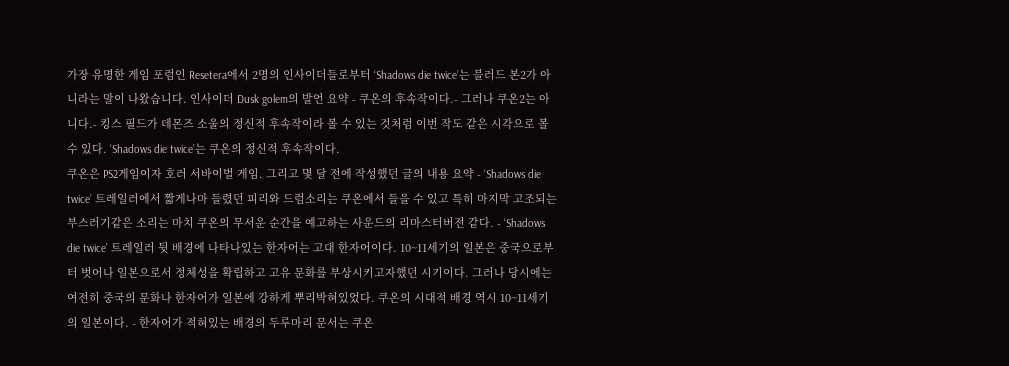가장 유명한 게임 포럼인 Resetera에서 2명의 인사이더들로부터 ‘Shadows die twice’는 블러드 본2가 아니라는 말이 나왔습니다. 인사이더 Dusk golem의 발언 요약 - 쿠온의 후속작이다.- 그러나 쿠온2는 아니다.- 킹스 필드가 데몬즈 소울의 정신적 후속작이라 볼 수 있는 것처럼 이번 작도 같은 시각으로 볼 수 있다. ‘Shadows die twice’는 쿠온의 정신적 후속작이다.
쿠온은 PS2게임이자 호러 서바이벌 게임. 그리고 몇 달 전에 작성했던 글의 내용 요약 - ‘Shadows die twice’ 트레일러에서 짧게나마 들렸던 피리와 드럼소리는 쿠온에서 들을 수 있고 특히 마지막 고조되는 부스러기같은 소리는 마치 쿠온의 무서운 순간을 예고하는 사운드의 리마스터버전 같다. - ‘Shadows die twice’ 트레일러 뒷 배경에 나타나있는 한자어는 고대 한자어이다. 10~11세기의 일본은 중국으로부터 벗어나 일본으로서 정체성을 확립하고 고유 문화를 부상시키고자했던 시기이다. 그러나 당시에는 여전히 중국의 문화나 한자어가 일본에 강하게 뿌리박혀있었다. 쿠온의 시대적 배경 역시 10~11세기의 일본이다. - 한자어가 적혀있는 배경의 두루마리 문서는 쿠온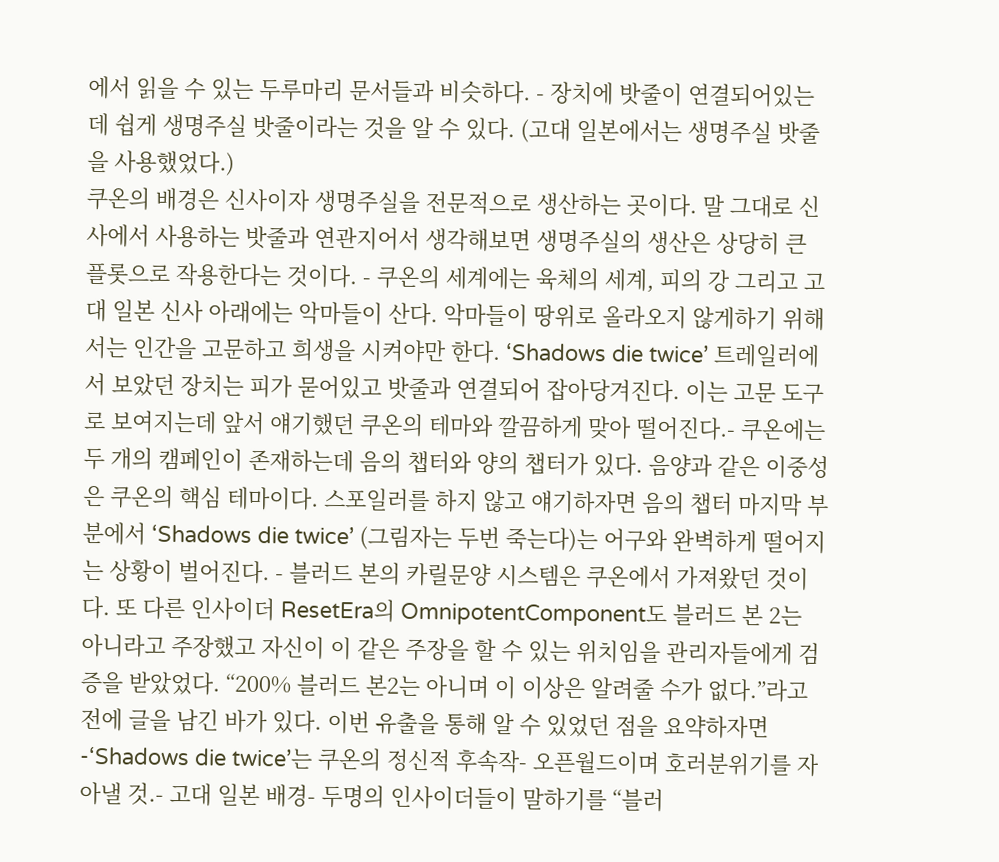에서 읽을 수 있는 두루마리 문서들과 비슷하다. - 장치에 밧줄이 연결되어있는데 쉽게 생명주실 밧줄이라는 것을 알 수 있다. (고대 일본에서는 생명주실 밧줄을 사용했었다.)
쿠온의 배경은 신사이자 생명주실을 전문적으로 생산하는 곳이다. 말 그대로 신사에서 사용하는 밧줄과 연관지어서 생각해보면 생명주실의 생산은 상당히 큰 플롯으로 작용한다는 것이다. - 쿠온의 세계에는 육체의 세계, 피의 강 그리고 고대 일본 신사 아래에는 악마들이 산다. 악마들이 땅위로 올라오지 않게하기 위해서는 인간을 고문하고 희생을 시켜야만 한다. ‘Shadows die twice’ 트레일러에서 보았던 장치는 피가 묻어있고 밧줄과 연결되어 잡아당겨진다. 이는 고문 도구로 보여지는데 앞서 얘기했던 쿠온의 테마와 깔끔하게 맞아 떨어진다.- 쿠온에는 두 개의 캠페인이 존재하는데 음의 챕터와 양의 챕터가 있다. 음양과 같은 이중성은 쿠온의 핵심 테마이다. 스포일러를 하지 않고 얘기하자면 음의 챕터 마지막 부분에서 ‘Shadows die twice’ (그림자는 두번 죽는다)는 어구와 완벽하게 떨어지는 상황이 벌어진다. - 블러드 본의 카릴문양 시스템은 쿠온에서 가져왔던 것이다. 또 다른 인사이더 ResetEra의 OmnipotentComponent도 블러드 본 2는 아니라고 주장했고 자신이 이 같은 주장을 할 수 있는 위치임을 관리자들에게 검증을 받았었다. “200% 블러드 본2는 아니며 이 이상은 알려줄 수가 없다.”라고 전에 글을 남긴 바가 있다. 이번 유출을 통해 알 수 있었던 점을 요약하자면 -‘Shadows die twice’는 쿠온의 정신적 후속작- 오픈월드이며 호러분위기를 자아낼 것.- 고대 일본 배경- 두명의 인사이더들이 말하기를 “블러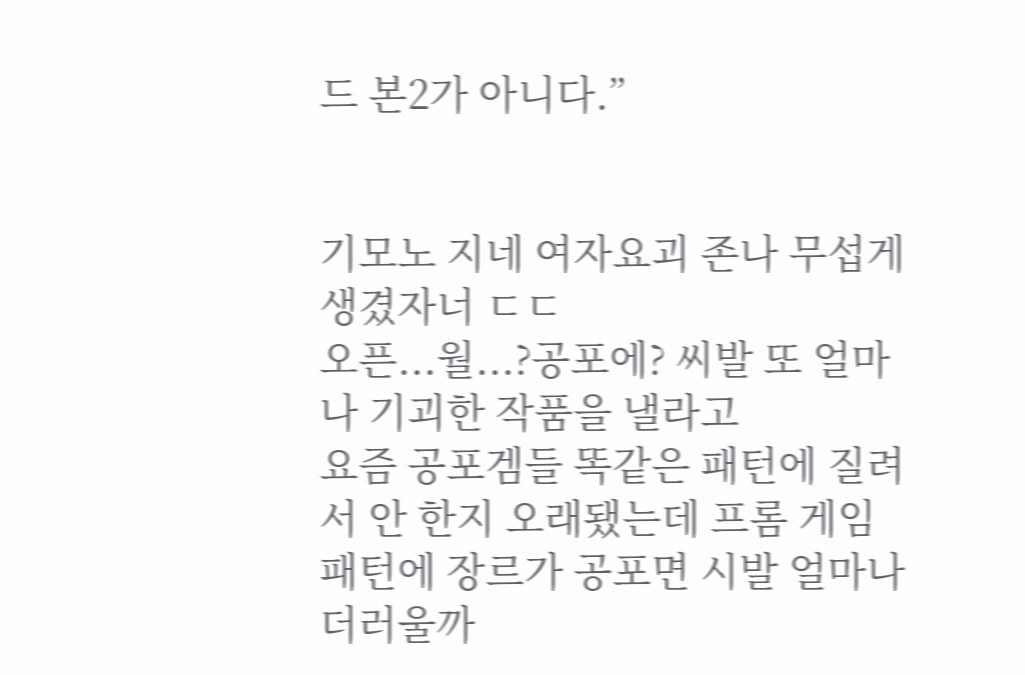드 본2가 아니다.”


기모노 지네 여자요괴 존나 무섭게 생겼자너 ㄷㄷ
오픈...월...?공포에? 씨발 또 얼마나 기괴한 작품을 낼라고
요즘 공포겜들 똑같은 패턴에 질려서 안 한지 오래됐는데 프롬 게임 패턴에 장르가 공포면 시발 얼마나 더러울까